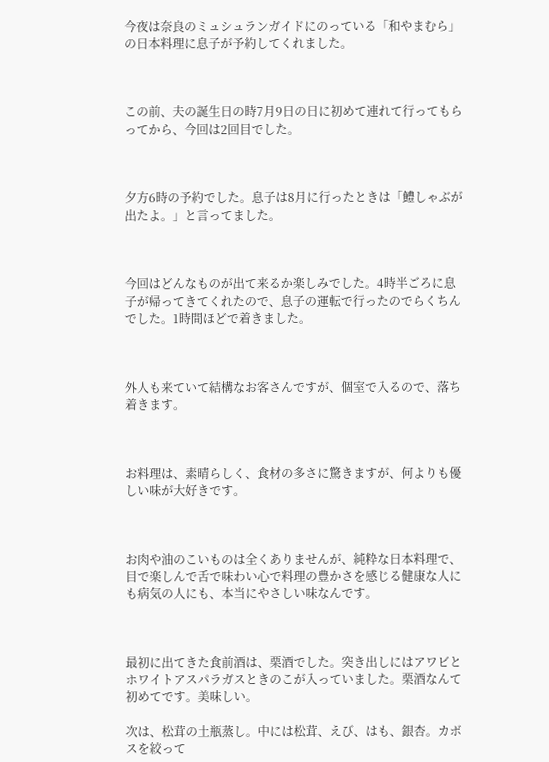今夜は奈良のミュシュランガイドにのっている「和やまむら」の日本料理に息子が予約してくれました。



この前、夫の誕生日の時7月9日の日に初めて連れて行ってもらってから、今回は2回目でした。



夕方6時の予約でした。息子は8月に行ったときは「鱧しゃぶが出たよ。」と言ってました。



今回はどんなものが出て来るか楽しみでした。4時半ごろに息子が帰ってきてくれたので、息子の運転で行ったのでらくちんでした。1時間ほどで着きました。



外人も来ていて結構なお客さんですが、個室で入るので、落ち着きます。



お料理は、素晴らしく、食材の多さに驚きますが、何よりも優しい味が大好きです。



お肉や油のこいものは全くありませんが、純粋な日本料理で、目で楽しんで舌で味わい心で料理の豊かさを感じる健康な人にも病気の人にも、本当にやさしい味なんです。



最初に出てきた食前酒は、栗酒でした。突き出しにはアワビとホワイトアスパラガスときのこが入っていました。栗酒なんて初めてです。美味しい。

次は、松茸の土瓶蒸し。中には松茸、えび、はも、銀杏。カボスを絞って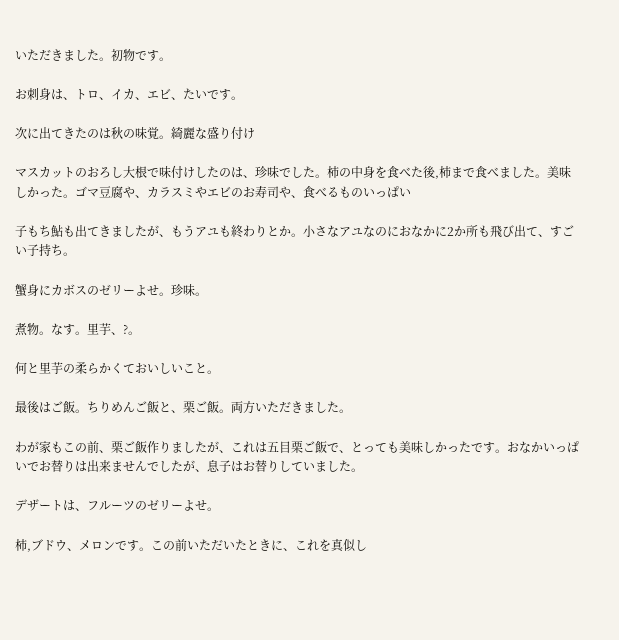いただきました。初物です。

お刺身は、トロ、イカ、エビ、たいです。

次に出てきたのは秋の味覚。綺麗な盛り付け

マスカットのおろし大根で味付けしたのは、珍味でした。柿の中身を食べた後,柿まで食べました。美味しかった。ゴマ豆腐や、カラスミやエビのお寿司や、食べるものいっぱい

子もち鮎も出てきましたが、もうアユも終わりとか。小さなアユなのにおなかに2か所も飛び出て、すごい子持ち。

蟹身にカボスのゼリーよせ。珍味。

煮物。なす。里芋、?。

何と里芋の柔らかくておいしいこと。

最後はご飯。ちりめんご飯と、栗ご飯。両方いただきました。

わが家もこの前、栗ご飯作りましたが、これは五目栗ご飯で、とっても美味しかったです。おなかいっぱいでお替りは出来ませんでしたが、息子はお替りしていました。

デザートは、フルーツのゼリーよせ。

柿,ブドウ、メロンです。この前いただいたときに、これを真似し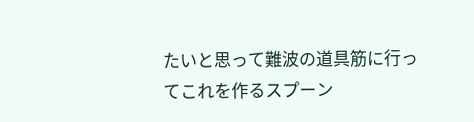たいと思って難波の道具筋に行ってこれを作るスプーン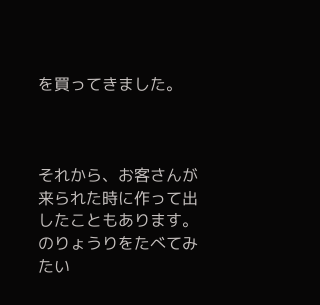を買ってきました。



それから、お客さんが来られた時に作って出したこともあります。のりょうりをたべてみたい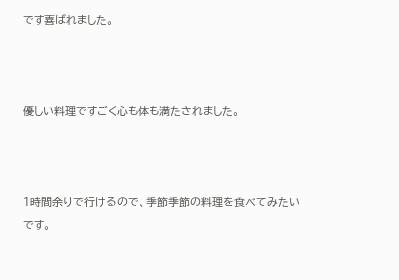です喜ばれました。



優しい料理ですごく心も体も満たされました。



1時間余りで行けるので、季節季節の料理を食べてみたいです。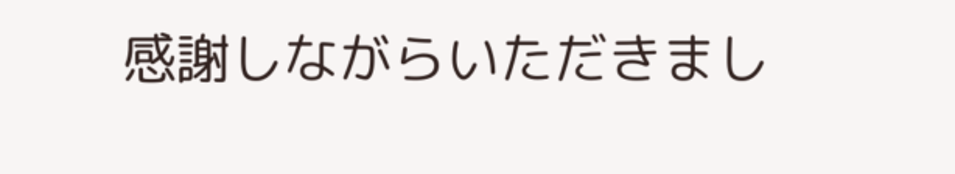感謝しながらいただきまし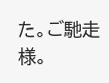た。ご馳走様。